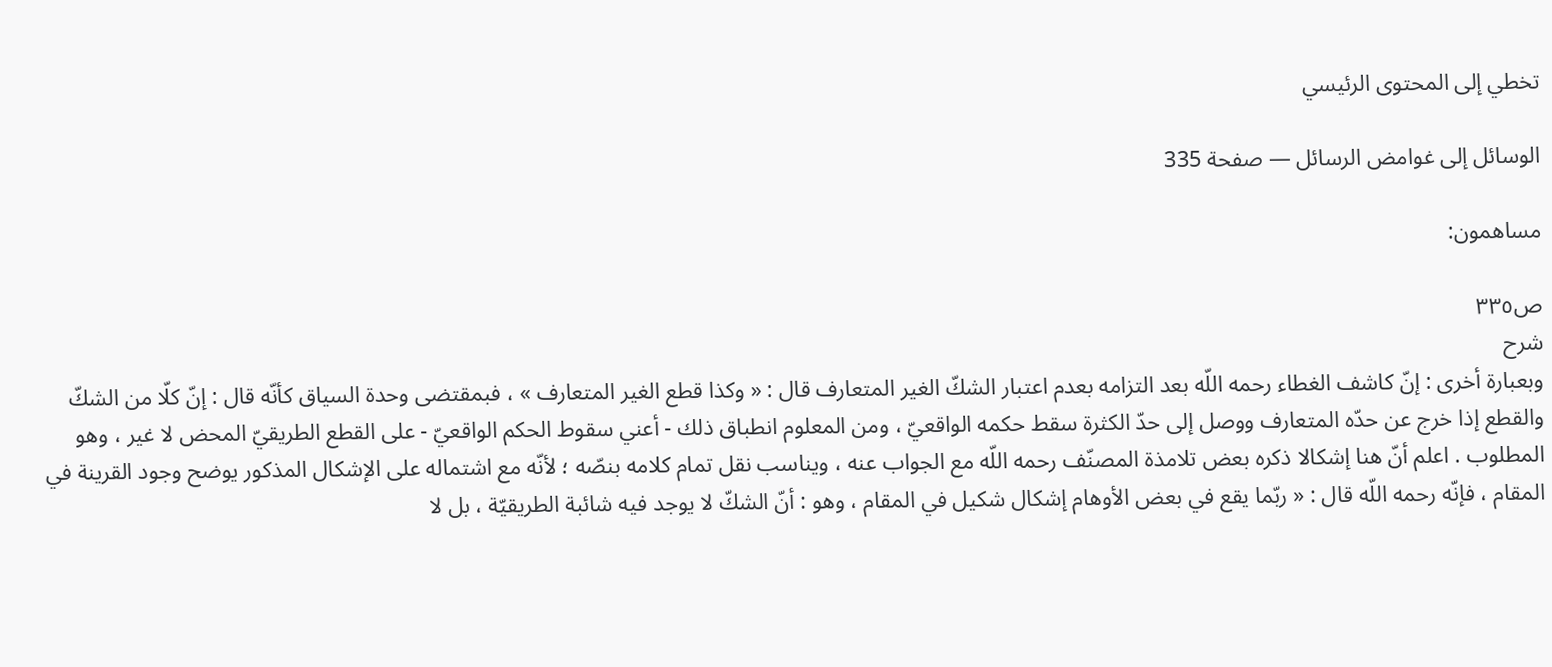تخطي إلى المحتوى الرئيسي

الوسائل إلى غوامض الرسائل — صفحة 335

مساهمون:

ص٣٣٥
شرح
وبعبارة أخرى : إنّ كاشف الغطاء رحمه اللّه بعد التزامه بعدم اعتبار الشكّ الغير المتعارف قال : « وكذا قطع الغير المتعارف » ، فبمقتضى وحدة السياق كأنّه قال : إنّ كلّا من الشكّ والقطع إذا خرج عن حدّه المتعارف ووصل إلى حدّ الكثرة سقط حكمه الواقعيّ ، ومن المعلوم انطباق ذلك - أعني سقوط الحكم الواقعيّ - على القطع الطريقيّ المحض لا غير ، وهو المطلوب . اعلم أنّ هنا إشكالا ذكره بعض تلامذة المصنّف رحمه اللّه مع الجواب عنه ، ويناسب نقل تمام كلامه بنصّه ؛ لأنّه مع اشتماله على الإشكال المذكور يوضح وجود القرينة في المقام ، فإنّه رحمه اللّه قال : « ربّما يقع في بعض الأوهام إشكال شكيل في المقام ، وهو : أنّ الشكّ لا يوجد فيه شائبة الطريقيّة ، بل لا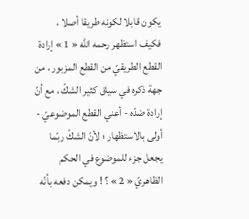يكون قابلا لكونه طريقا أصلا ، فكيف استظهر رحمه اللّه « 1 » إرادة القطع الطريقيّ من القطع المزبور ، من جهة ذكره في سياق كثير الشكّ ، مع أنّ إرادة ضدّه - أعني القطع الموضوعيّ - أولى بالاستظهار ؛ لأنّ الشكّ ربّما يجعل جزء للموضوع في الحكم الظاهريّ « 2 » ؟ ! ويمكن دفعه بأنّه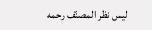ليس نظر المصنّف رحمه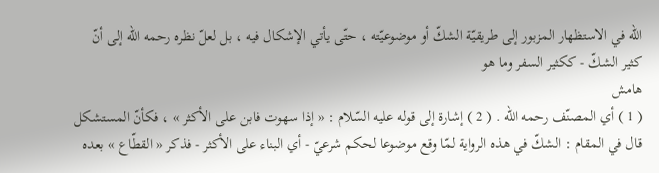اللّه في الاستظهار المزبور إلى طريقيّة الشكّ أو موضوعيّته ، حتّى يأتي الإشكال فيه ، بل لعلّ نظره رحمه اللّه إلى أنّ كثير الشكّ - ككثير السفر وما هو
هامش
( 1 ) أي المصنّف رحمه اللّه . ( 2 ) إشارة إلى قوله عليه السّلام : « إذا سهوت فابن على الأكثر » ، فكأنّ المستشكل قال في المقام : الشكّ في هذه الرواية لمّا وقع موضوعا لحكم شرعيّ - أي البناء على الأكثر - فذكر « القطّاع » بعده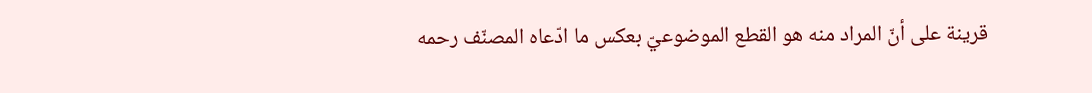قرينة على أنّ المراد منه هو القطع الموضوعيّ بعكس ما ادّعاه المصنّف رحمه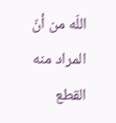اللّه من أنّ المراد منه القطع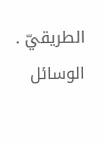الطريقيّ .
الوسائل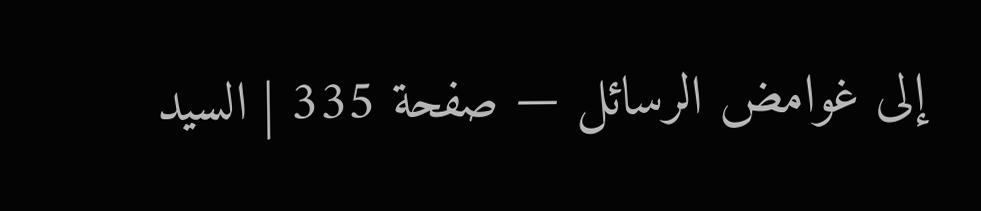إلى غوامض الرسائل — صفحة 335 | السيد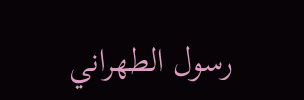رسول الطهراني